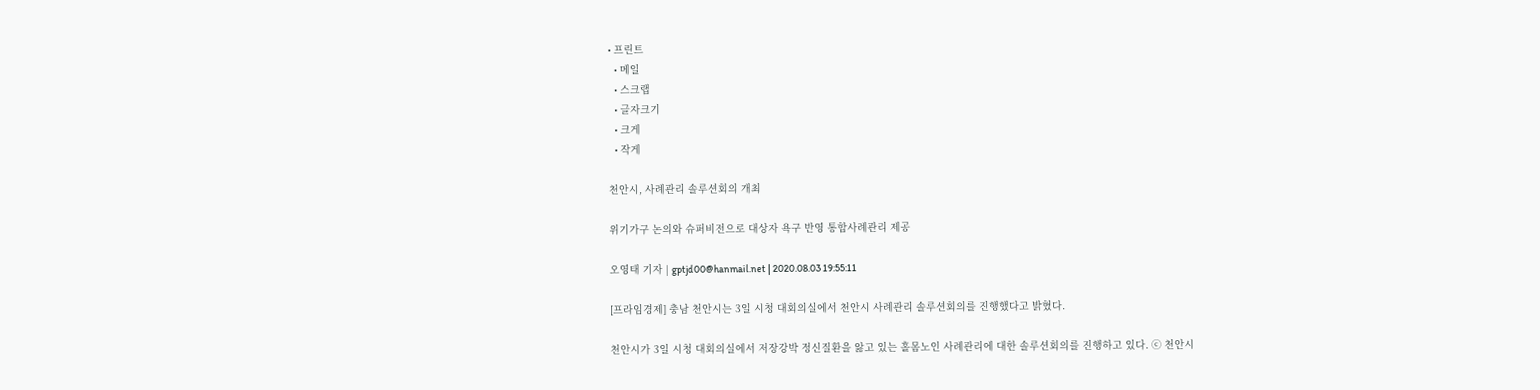• 프린트
  • 메일
  • 스크랩
  • 글자크기
  • 크게
  • 작게

천안시, 사례관리 솔루션회의 개최

위기가구 논의와 슈퍼비전으로 대상자 욕구 반영 통합사례관리 제공

오영태 기자 | gptjd00@hanmail.net | 2020.08.03 19:55:11

[프라임경제] 충남 천안시는 3일 시청 대회의실에서 천안시 사례관리 솔루션회의를 진행했다고 밝혔다.

천안시가 3일 시청 대회의실에서 저장강박 정신질환을 앓고 있는 홀몸노인 사례관리에 대한 솔루션회의를 진행하고 있다. ⓒ 천안시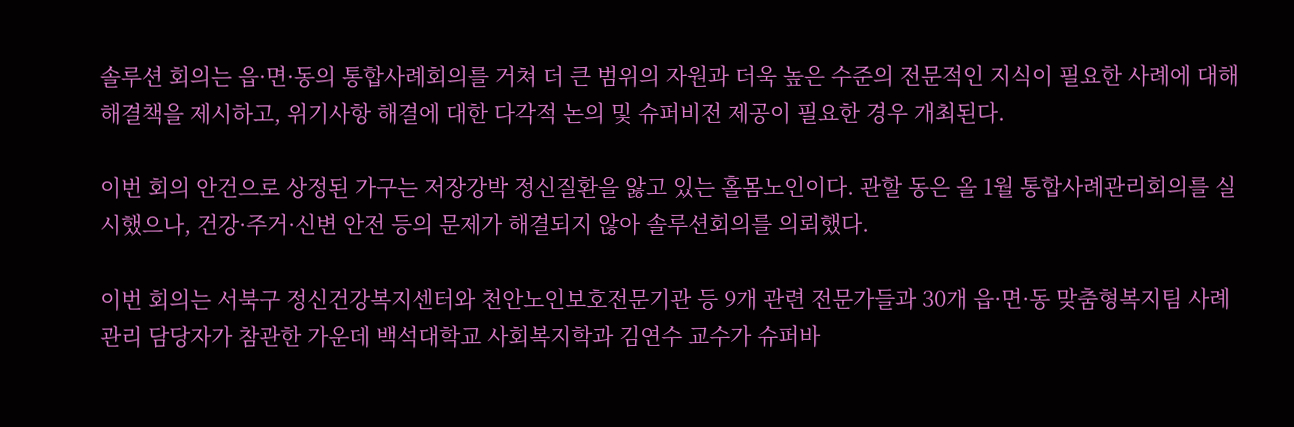솔루션 회의는 읍·면·동의 통합사례회의를 거쳐 더 큰 범위의 자원과 더욱 높은 수준의 전문적인 지식이 필요한 사례에 대해 해결책을 제시하고, 위기사항 해결에 대한 다각적 논의 및 슈퍼비전 제공이 필요한 경우 개최된다.

이번 회의 안건으로 상정된 가구는 저장강박 정신질환을 앓고 있는 홀몸노인이다. 관할 동은 올 1월 통합사례관리회의를 실시했으나, 건강·주거·신변 안전 등의 문제가 해결되지 않아 솔루션회의를 의뢰했다.

이번 회의는 서북구 정신건강복지센터와 천안노인보호전문기관 등 9개 관련 전문가들과 30개 읍·면·동 맞춤형복지팀 사례관리 담당자가 참관한 가운데 백석대학교 사회복지학과 김연수 교수가 슈퍼바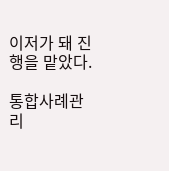이저가 돼 진행을 맡았다.

통합사례관리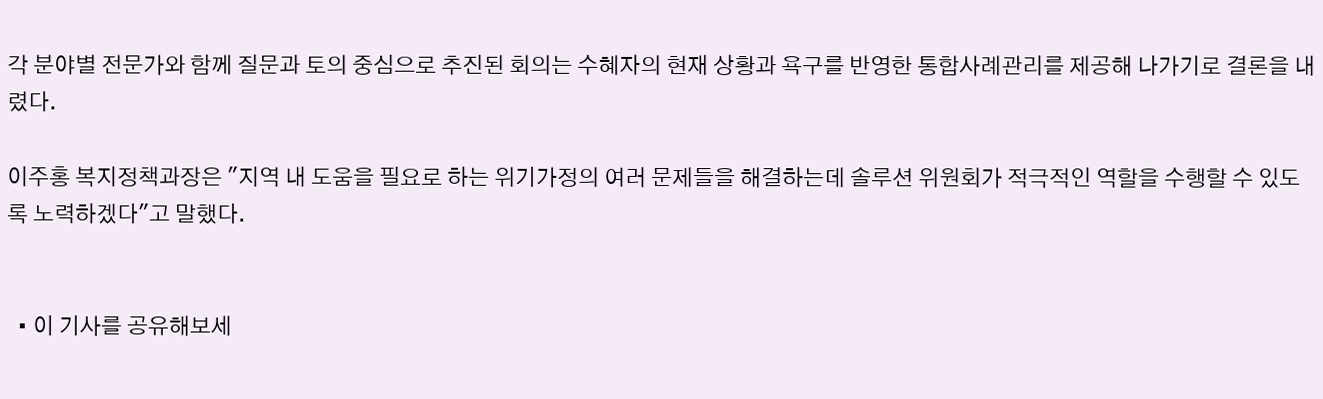각 분야별 전문가와 함께 질문과 토의 중심으로 추진된 회의는 수혜자의 현재 상황과 욕구를 반영한 통합사례관리를 제공해 나가기로 결론을 내렸다.

이주홍 복지정책과장은 "지역 내 도움을 필요로 하는 위기가정의 여러 문제들을 해결하는데 솔루션 위원회가 적극적인 역할을 수행할 수 있도록 노력하겠다"고 말했다.


  • 이 기사를 공유해보세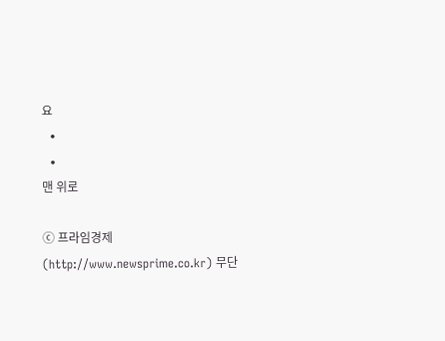요
  •
  •
맨 위로

ⓒ 프라임경제(http://www.newsprime.co.kr) 무단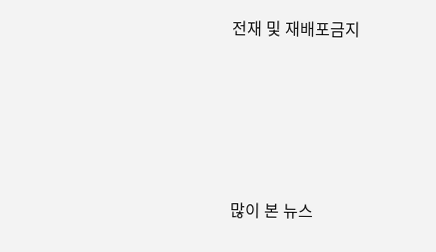전재 및 재배포금지






많이 본 뉴스